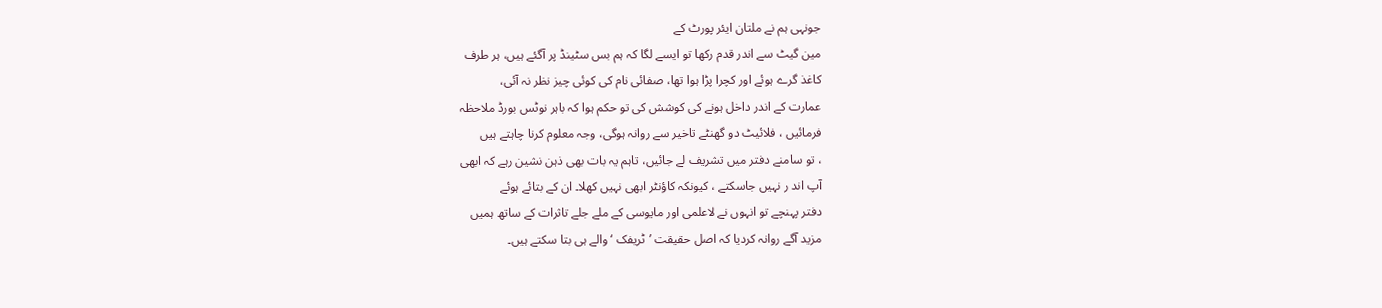جونہی ہم نے ملتان ایئر پورٹ کے
مین گیٹ سے اندر قدم رکھا تو ایسے لگا کہ ہم بس سٹینڈ پر آگئے ہیں، ہر طرف
کاغذ گرے ہوئے اور کچرا پڑا ہوا تھا، صفائی نام کی کوئی چیز نظر نہ آئی،
عمارت کے اندر داخل ہونے کی کوشش کی تو حکم ہوا کہ باہر نوٹس بورڈ ملاحظہ
فرمائیں ، فلائیٹ دو گھنٹے تاخیر سے روانہ ہوگی، وجہ معلوم کرنا چاہتے ہیں
، تو سامنے دفتر میں تشریف لے جائیں، تاہم یہ بات بھی ذہن نشین رہے کہ ابھی
آپ اند ر نہیں جاسکتے ، کیونکہ کاؤنٹر ابھی نہیں کھلا۔ ان کے بتائے ہوئے
دفتر پہنچے تو انہوں نے لاعلمی اور مایوسی کے ملے جلے تاثرات کے ساتھ ہمیں
مزید آگے روانہ کردیا کہ اصل حقیقت ’ٹریفک ‘ والے ہی بتا سکتے ہیں۔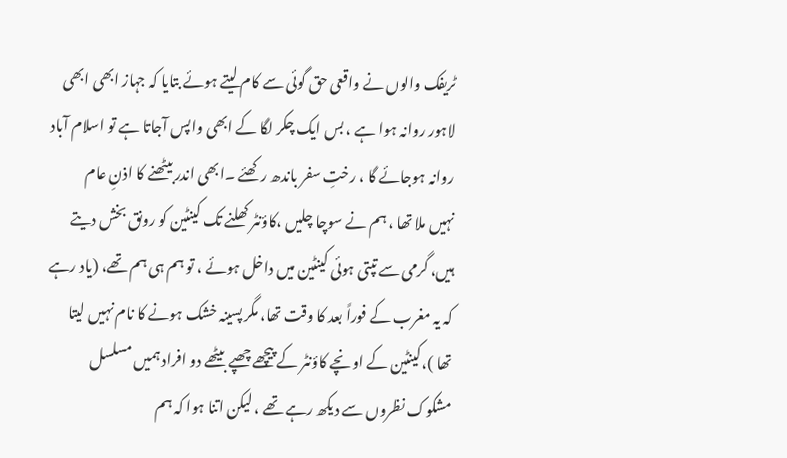ٹریفک والوں نے واقعی حق گوئی سے کام لیتے ہوئے بتایا کہ جہاز ابھی ابھی
لاہور روانہ ہوا ہے ، بس ایک چکر لگا کے ابھی واپس آجاتا ہے تو اسلام آباد
روانہ ہوجائے گا ، رختِ سفر باندھ رکھئے ۔ابھی اندر بیٹھنے کا اذنِ عام
نہیں ملا تھا ، ہم نے سوچا چلیں ،کاؤنٹر کھلنے تک کینٹین کو رونق بخش دیتے
ہیں، گرمی سے تپتی ہوئی کینٹین میں داخل ہوئے ، تو ہم ہی ہم تھے، (یاد رہے
کہ یہ مغرب کے فوراً بعد کا وقت تھا، مگر پسینہ خشک ہونے کا نام نہیں لیتا
تھا )،کینٹین کے اونچے کاؤنٹر کے پیچھے چھپے بیٹھے دو افراد ہمیں مسلسل
مشکوک نظروں سے دیکھ رہے تھے ، لیکن اتنا ہوا کہ ہم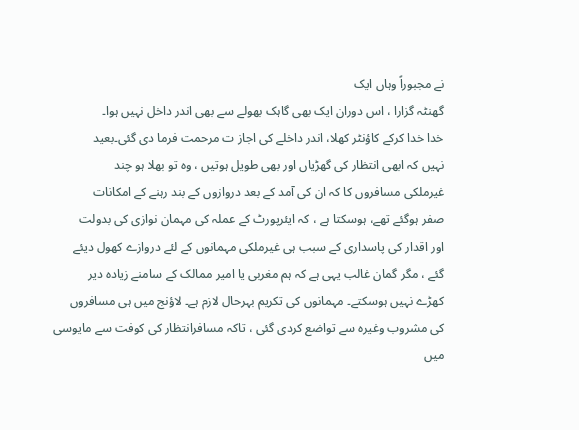نے مجبوراً وہاں ایک
گھنٹہ گزارا ، اس دوران ایک بھی گاہک بھولے سے بھی اندر داخل نہیں ہوا۔
خدا خدا کرکے کاؤنٹر کھلا، اندر داخلے کی اجاز ت مرحمت فرما دی گئی۔بعید
نہیں کہ ابھی انتظار کی گھڑیاں اور بھی طویل ہوتیں ، وہ تو بھلا ہو چند
غیرملکی مسافروں کا کہ ان کی آمد کے بعد دروازوں کے بند رہنے کے امکانات
صفر ہوگئے تھے، ہوسکتا ہے ، کہ ایئرپورٹ کے عملہ کی مہمان نوازی کی بدولت
اور اقدار کی پاسداری کے سبب ہی غیرملکی مہمانوں کے لئے دروازے کھول دیئے
گئے ، مگر گمان غالب یہی ہے کہ ہم مغربی یا امیر ممالک کے سامنے زیادہ دیر
کھڑے نہیں ہوسکتے۔ مہمانوں کی تکریم بہرحال لازم ہے۔ لاؤنج میں ہی مسافروں
کی مشروب وغیرہ سے تواضع کردی گئی ، تاکہ مسافرانتظار کی کوفت سے مایوسی
میں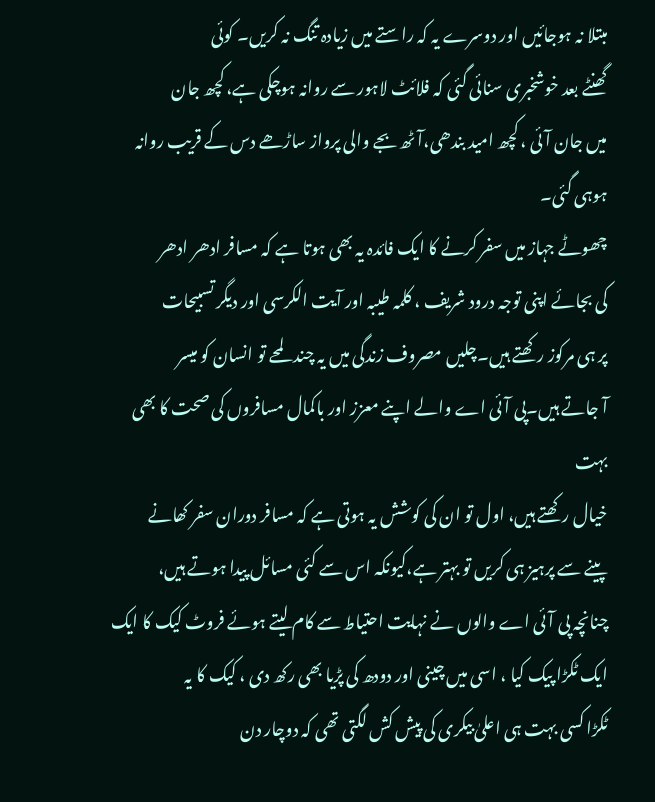مبتلا نہ ہوجائیں اور دوسرے یہ کہ راستے میں زیادہ تنگ نہ کریں۔ کوئی
گھنٹے بعد خوشخبری سنائی گئی کہ فلائٹ لاہور سے روانہ ہوچکی ہے، کچھ جان
میں جان آئی ، کچھ امید بندھی،آٹھ بجے والی پرواز ساڑھے دس کے قریب روانہ
ہوہی گئی۔
چھوٹے جہاز میں سفر کرنے کا ایک فائدہ یہ بھی ہوتا ہے کہ مسافر ادھر ادھر
کی بجائے اپنی توجہ درود شریف ، کلمہ طیبہ اور آیت الکرسی اور دیگر تسبیحات
پر ہی مرکوز رکھتے ہیں۔چلیں مصروف زندگی میں یہ چند لمحے تو انسان کو میسر
آ جاتے ہیں۔پی آئی اے والے اپنے معزز اور باکمال مسافروں کی صحت کا بھی بہت
خیال رکھتے ہیں، اول تو ان کی کوشش یہ ہوتی ہے کہ مسافر دوران سفر کھانے
پینے سے پرہیز ہی کریں تو بہتر ہے،کیونکہ اس سے کئی مسائل پیدا ہوتے ہیں،
چنانچہ پی آئی اے والوں نے نہایت احتیاط سے کام لیتے ہوئے فروٹ کیک کا ایک
ایک ٹکڑا پیک کیا ، اسی میں چینی اور دودھ کی پڑیا بھی رکھ دی ، کیک کا یہ
ٹکڑا کسی بہت ہی اعلیٰ بیکری کی پیش کش لگتی تھی کہ دوچار دن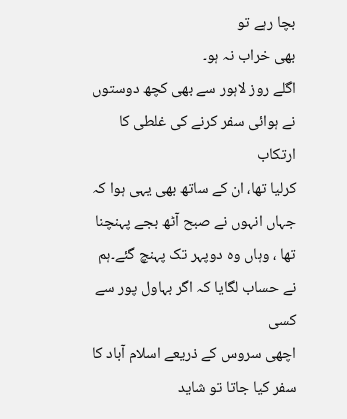بچا رہے تو
بھی خراب نہ ہو۔
اگلے روز لاہور سے بھی کچھ دوستوں نے ہوائی سفر کرنے کی غلطی کا ارتکاب
کرلیا تھا، ان کے ساتھ بھی یہی ہوا کہ جہاں انہوں نے صبح آٹھ بجے پہنچنا
تھا ، وہاں وہ دوپہر تک پہنچ گئے۔ہم نے حساب لگایا کہ اگر بہاول پور سے کسی
اچھی سروس کے ذریعے اسلام آباد کا سفر کیا جاتا تو شاید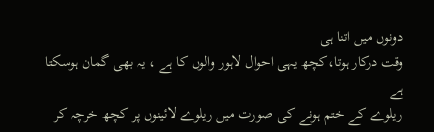دونوں میں اتنا ہی
وقت درکار ہوتا،کچھ یہی احوال لاہور والوں کا ہے ، یہ بھی گمان ہوسکتا ہے
ریلوے کے ختم ہونے کی صورت میں ریلوے لائینوں پر کچھ خرچہ کر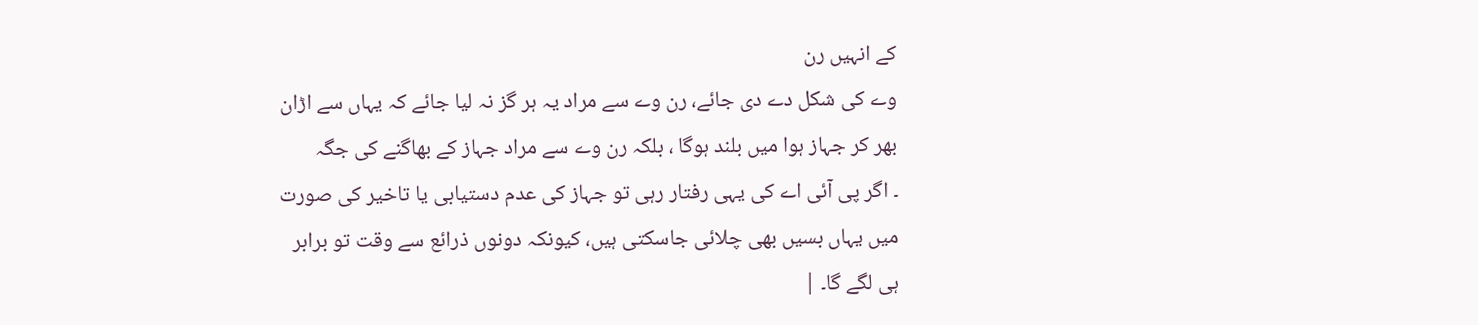کے انہیں رن
وے کی شکل دے دی جائے، رن وے سے مراد یہ ہر گز نہ لیا جائے کہ یہاں سے اڑان
بھر کر جہاز ہوا میں بلند ہوگا ، بلکہ رن وے سے مراد جہاز کے بھاگنے کی جگہ
۔ اگر پی آئی اے کی یہی رفتار رہی تو جہاز کی عدم دستیابی یا تاخیر کی صورت
میں یہاں بسیں بھی چلائی جاسکتی ہیں، کیونکہ دونوں ذرائع سے وقت تو برابر
ہی لگے گا۔ |